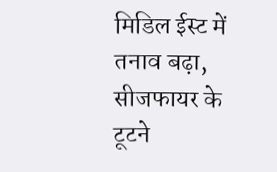मिडिल ईस्ट में तनाव बढ़ा, सीजफायर के टूटने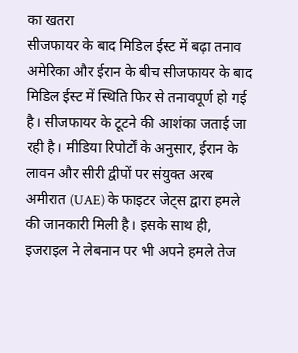का खतरा
सीजफायर के बाद मिडिल ईस्ट में बढ़ा तनाव
अमेरिका और ईरान के बीच सीजफायर के बाद मिडिल ईस्ट में स्थिति फिर से तनावपूर्ण हो गई है। सीजफायर के टूटने की आशंका जताई जा रही है। मीडिया रिपोर्टों के अनुसार, ईरान के लावन और सीरी द्वीपों पर संयुक्त अरब अमीरात (UAE) के फाइटर जेट्स द्वारा हमले की जानकारी मिली है। इसके साथ ही, इजराइल ने लेबनान पर भी अपने हमले तेज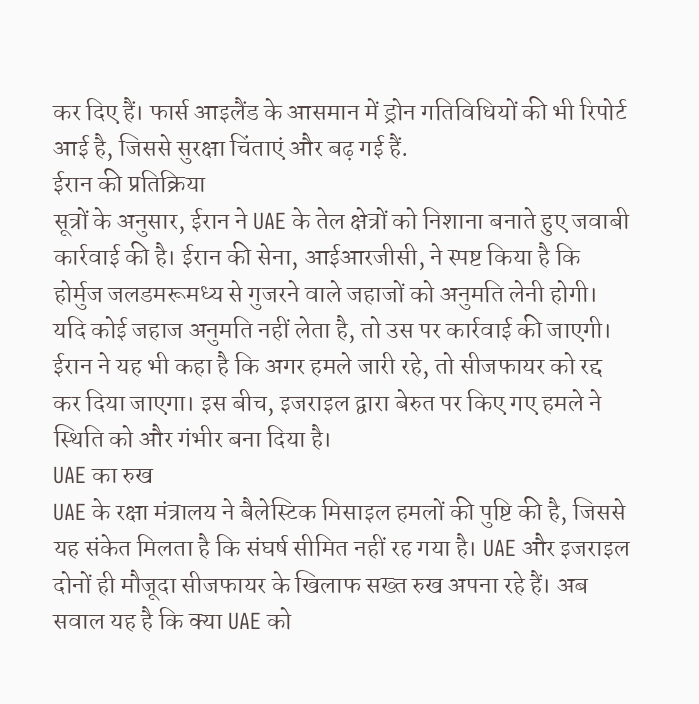कर दिए हैं। फार्स आइलैंड के आसमान में ड्रोन गतिविधियों की भी रिपोर्ट आई है, जिससे सुरक्षा चिंताएं और बढ़ गई हैं.
ईरान की प्रतिक्रिया
सूत्रों के अनुसार, ईरान ने UAE के तेल क्षेत्रों को निशाना बनाते हुए जवाबी कार्रवाई की है। ईरान की सेना, आईआरजीसी, ने स्पष्ट किया है कि होर्मुज जलडमरूमध्य से गुजरने वाले जहाजों को अनुमति लेनी होगी। यदि कोई जहाज अनुमति नहीं लेता है, तो उस पर कार्रवाई की जाएगी। ईरान ने यह भी कहा है कि अगर हमले जारी रहे, तो सीजफायर को रद्द कर दिया जाएगा। इस बीच, इजराइल द्वारा बेरुत पर किए गए हमले ने स्थिति को और गंभीर बना दिया है।
UAE का रुख
UAE के रक्षा मंत्रालय ने बैलेस्टिक मिसाइल हमलों की पुष्टि की है, जिससे यह संकेत मिलता है कि संघर्ष सीमित नहीं रह गया है। UAE और इजराइल दोनों ही मौजूदा सीजफायर के खिलाफ सख्त रुख अपना रहे हैं। अब सवाल यह है कि क्या UAE को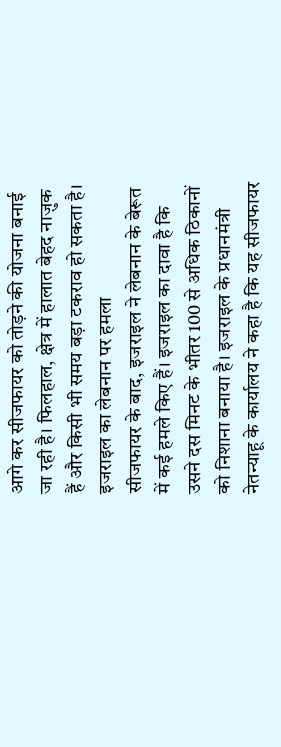आगे कर सीजफायर को तोड़ने की योजना बनाई जा रही है। फिलहाल, क्षेत्र में हालात बेहद नाज़ुक हैं और किसी भी समय बड़ा टकराव हो सकता है।
इजराइल का लेबनान पर हमला
सीजफायर के बाद, इजराइल ने लेबनान के बेरूत में कई हमले किए हैं। इजराइल का दावा है कि उसने दस मिनट के भीतर 100 से अधिक ठिकानों को निशाना बनाया है। इजराइल के प्रधानमंत्री नेतन्याहू के कार्यालय ने कहा है कि यह सीजफायर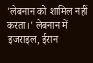'लेबनान को शामिल नहीं करता।' लेबनान में इजराइल, ईरान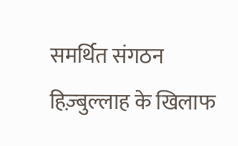समर्थित संगठन हिज़्बुल्लाह के खिलाफ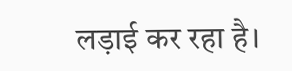लड़ाई कर रहा है।